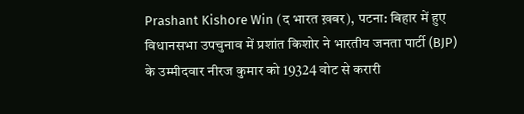Prashant Kishore Win (द भारत ख़बर), पटना: बिहार में हुए विधानसभा उपचुनाव में प्रशांत किशोर ने भारतीय जनता पार्टी (BJP) के उम्मीदवार नीरज कुमार को 19324 वोट से करारी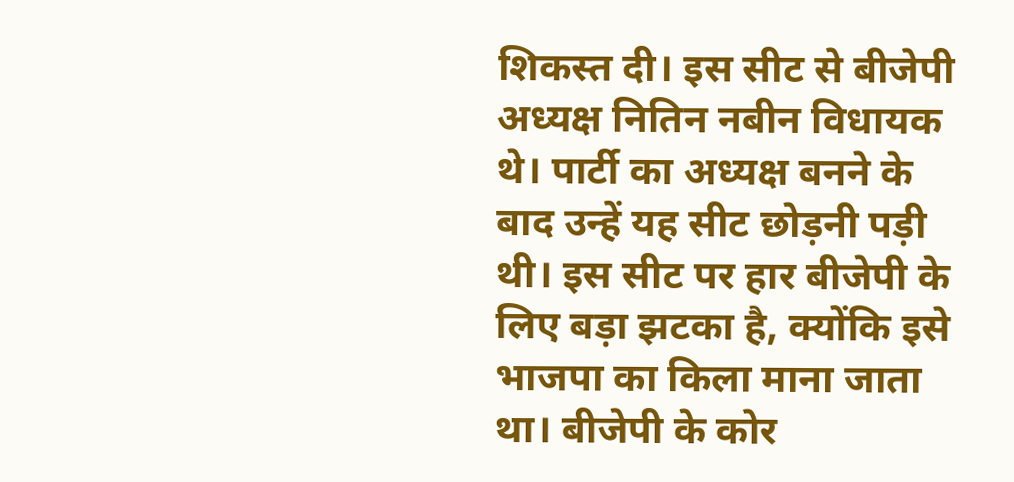शिकस्त दी। इस सीट से बीजेपी अध्यक्ष नितिन नबीन विधायक थे। पार्टी का अध्यक्ष बनने के बाद उन्हें यह सीट छोड़नी पड़ी थी। इस सीट पर हार बीजेपी के लिए बड़ा झटका है, क्योंकि इसे भाजपा का किला माना जाता था। बीजेपी के कोर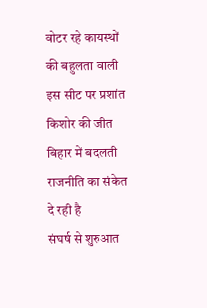वोटर रहे कायस्थों की बहुलता वाली इस सीट पर प्रशांत किशोर की जीत बिहार में बदलती राजनीति का संकेत दे रही है
संघर्ष से शुरुआत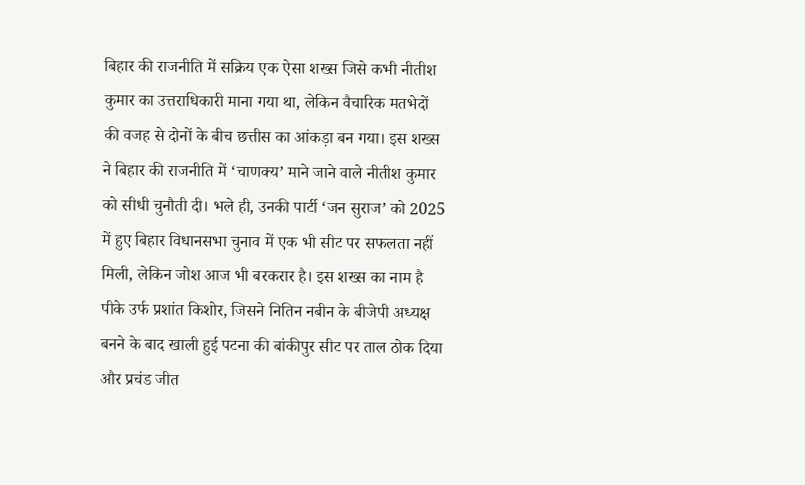बिहार की राजनीति में सक्रिय एक ऐसा शख्स जिसे कभी नीतीश कुमार का उत्तराधिकारी माना गया था, लेकिन वैचारिक मतभेदों की वजह से दोनों के बीच छत्तीस का आंकड़ा बन गया। इस शख्स ने बिहार की राजनीति में ‘चाणक्य’ माने जाने वाले नीतीश कुमार को सीधी चुनौती दी। भले ही, उनकी पार्टी ‘जन सुराज’ को 2025 में हुए बिहार विधानसभा चुनाव में एक भी सीट पर सफलता नहीं मिली, लेकिन जोश आज भी बरकरार है। इस शख्स का नाम है पीके उर्फ प्रशांत किशोर, जिसने नितिन नबीन के बीजेपी अध्यक्ष बनने के बाद खाली हुई पटना की बांकीपुर सीट पर ताल ठोक दिया और प्रचंड जीत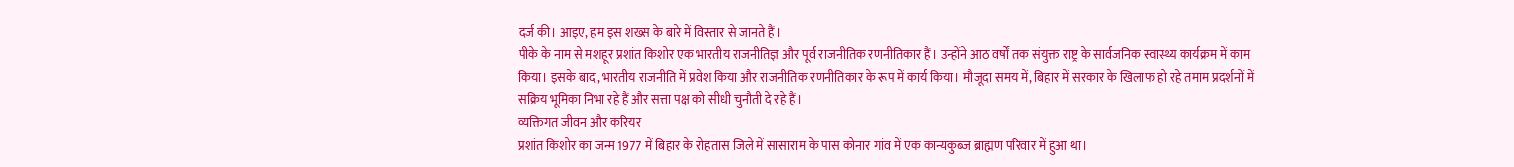दर्ज की। आइए, हम इस शख्स के बारे में विस्तार से जानते हैं।
पीके के नाम से मशहूर प्रशांत किशोर एक भारतीय राजनीतिज्ञ और पूर्व राजनीतिक रणनीतिकार हैं। उन्होंने आठ वर्षों तक संयुक्त राष्ट्र के सार्वजनिक स्वास्थ्य कार्यक्रम में काम किया। इसके बाद, भारतीय राजनीति में प्रवेश किया और राजनीतिक रणनीतिकार के रूप में कार्य किया। मौजूदा समय में, बिहार में सरकार के खिलाफ हो रहे तमाम प्रदर्शनों में सक्रिय भूमिका निभा रहे हैं और सत्ता पक्ष को सीधी चुनौती दे रहे हैं।
व्यक्तिगत जीवन और करियर
प्रशांत किशोर का जन्म 1977 में बिहार के रोहतास जिले में सासाराम के पास कोनार गांव में एक कान्यकुब्ज ब्राह्मण परिवार में हुआ था।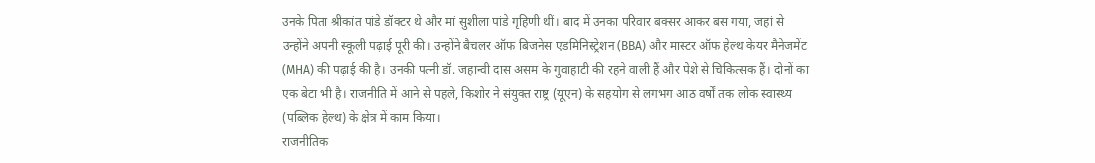उनके पिता श्रीकांत पांडे डॉक्टर थे और मां सुशीला पांडे गृहिणी थीं। बाद में उनका परिवार बक्सर आकर बस गया, जहां से उन्होंने अपनी स्कूली पढ़ाई पूरी की। उन्होंने बैचलर ऑफ बिजनेस एडमिनिस्ट्रेशन (BBA) और मास्टर ऑफ हेल्थ केयर मैनेजमेंट (MHA) की पढ़ाई की है। उनकी पत्नी डॉ. जहान्वी दास असम के गुवाहाटी की रहने वाली हैं और पेशे से चिकित्सक हैं। दोनों का एक बेटा भी है। राजनीति में आने से पहले, किशोर ने संयुक्त राष्ट्र (यूएन) के सहयोग से लगभग आठ वर्षों तक लोक स्वास्थ्य (पब्लिक हेल्थ) के क्षेत्र में काम किया।
राजनीतिक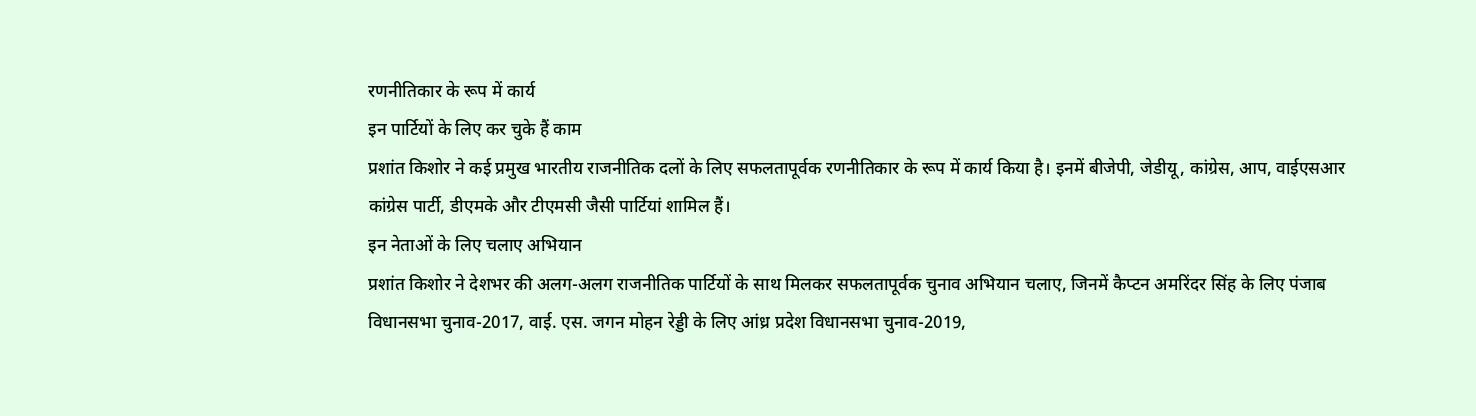रणनीतिकार के रूप में कार्य
इन पार्टियों के लिए कर चुके हैं काम
प्रशांत किशोर ने कई प्रमुख भारतीय राजनीतिक दलों के लिए सफलतापूर्वक रणनीतिकार के रूप में कार्य किया है। इनमें बीजेपी, जेडीयू, कांग्रेस, आप, वाईएसआर कांग्रेस पार्टी, डीएमके और टीएमसी जैसी पार्टियां शामिल हैं।
इन नेताओं के लिए चलाए अभियान
प्रशांत किशोर ने देशभर की अलग-अलग राजनीतिक पार्टियों के साथ मिलकर सफलतापूर्वक चुनाव अभियान चलाए, जिनमें कैप्टन अमरिंदर सिंह के लिए पंजाब विधानसभा चुनाव-2017, वाई. एस. जगन मोहन रेड्डी के लिए आंध्र प्रदेश विधानसभा चुनाव-2019,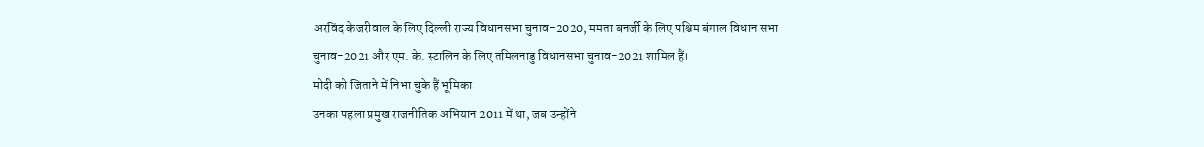अरविंद केजरीवाल के लिए दिल्ली राज्य विधानसभा चुनाव-2020, ममता बनर्जी के लिए पश्चिम बंगाल विधान सभा चुनाव-2021 और एम. के. स्टालिन के लिए तमिलनाडु विधानसभा चुनाव-2021 शामिल हैं।
मोदी को जिताने में निभा चुके हैं भूमिका
उनका पहला प्रमुख राजनीतिक अभियान 2011 में था, जब उन्होंने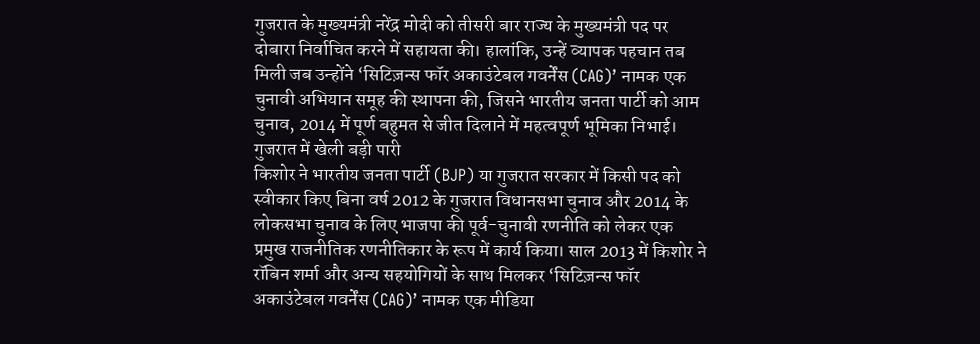गुजरात के मुख्यमंत्री नरेंद्र मोदी को तीसरी बार राज्य के मुख्यमंत्री पद पर दोबारा निर्वाचित करने में सहायता की। हालांकि, उन्हें व्यापक पहचान तब मिली जब उन्होंने ‘सिटिज़न्स फॉर अकाउंटेबल गवर्नेंस (CAG)’ नामक एक चुनावी अभियान समूह की स्थापना की, जिसने भारतीय जनता पार्टी को आम चुनाव, 2014 में पूर्ण बहुमत से जीत दिलाने में महत्वपूर्ण भूमिका निभाई।
गुजरात में खेली बड़ी पारी
किशोर ने भारतीय जनता पार्टी (BJP) या गुजरात सरकार में किसी पद को स्वीकार किए बिना वर्ष 2012 के गुजरात विधानसभा चुनाव और 2014 के लोकसभा चुनाव के लिए भाजपा की पूर्व-चुनावी रणनीति को लेकर एक प्रमुख राजनीतिक रणनीतिकार के रूप में कार्य किया। साल 2013 में किशोर ने रॉबिन शर्मा और अन्य सहयोगियों के साथ मिलकर ‘सिटिज़न्स फॉर अकाउंटेबल गवर्नेंस (CAG)’ नामक एक मीडिया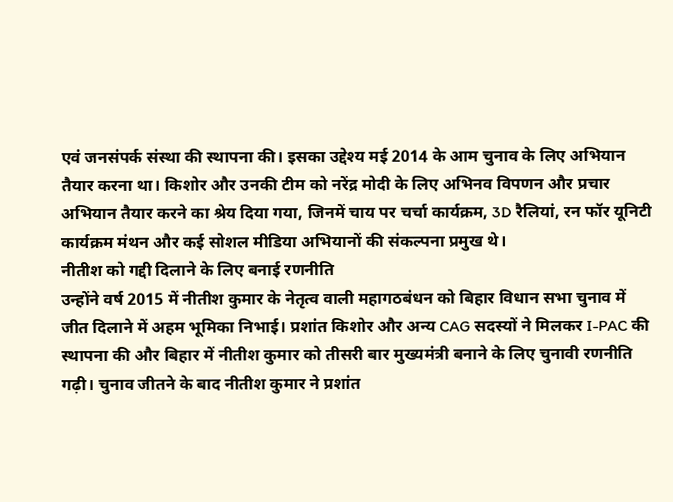एवं जनसंपर्क संस्था की स्थापना की। इसका उद्देश्य मई 2014 के आम चुनाव के लिए अभियान तैयार करना था। किशोर और उनकी टीम को नरेंद्र मोदी के लिए अभिनव विपणन और प्रचार अभियान तैयार करने का श्रेय दिया गया, जिनमें चाय पर चर्चा कार्यक्रम, 3D रैलियां, रन फॉर यूनिटी कार्यक्रम मंथन और कई सोशल मीडिया अभियानों की संकल्पना प्रमुख थे।
नीतीश को गद्दी दिलाने के लिए बनाई रणनीति
उन्होंने वर्ष 2015 में नीतीश कुमार के नेतृत्व वाली महागठबंधन को बिहार विधान सभा चुनाव में जीत दिलाने में अहम भूमिका निभाई। प्रशांत किशोर और अन्य CAG सदस्यों ने मिलकर I-PAC की स्थापना की और बिहार में नीतीश कुमार को तीसरी बार मुख्यमंत्री बनाने के लिए चुनावी रणनीति गढ़ी। चुनाव जीतने के बाद नीतीश कुमार ने प्रशांत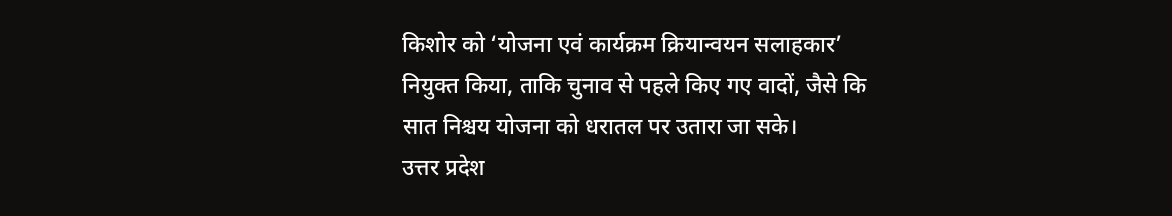किशोर को ‘योजना एवं कार्यक्रम क्रियान्वयन सलाहकार’ नियुक्त किया, ताकि चुनाव से पहले किए गए वादों, जैसे कि सात निश्चय योजना को धरातल पर उतारा जा सके।
उत्तर प्रदेश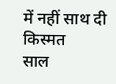में नहीं साथ दी किस्मत
साल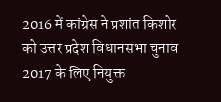2016 में कांग्रेस ने प्रशांत किशोर को उत्तर प्रदेश विधानसभा चुनाव 2017 के लिए नियुक्त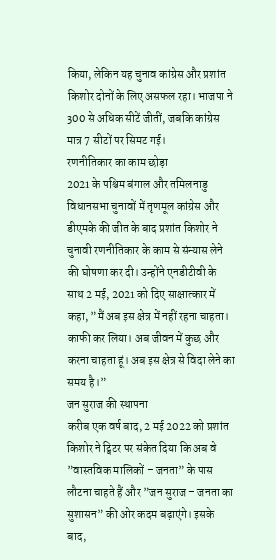किया, लेकिन यह चुनाव कांग्रेस और प्रशांत किशोर दोनों के लिए असफल रहा। भाजपा ने 300 से अधिक सीटें जीतीं, जबकि कांग्रेस मात्र 7 सीटों पर सिमट गई।
रणनीतिकार का काम छोड़ा
2021 के पश्चिम बंगाल और तमिलनाडु विधानसभा चुनावों में तृणमूल कांग्रेस और डीएमके की जीत के बाद प्रशांत किशोर ने चुनावी रणनीतिकार के काम से संन्यास लेने की घोषणा कर दी। उन्होंने एनडीटीवी के साथ 2 मई, 2021 को दिए साक्षात्कार में कहा, ”मैं अब इस क्षेत्र में नहीं रहना चाहता। काफी कर लिया। अब जीवन में कुछ और करना चाहता हूं। अब इस क्षेत्र से विदा लेने का समय है।”
जन सुराज की स्थापना
करीब एक वर्ष बाद, 2 मई 2022 को प्रशांत किशोर ने ट्विटर पर संकेत दिया कि अब वे ”वास्तविक मालिकों – जनता” के पास लौटना चाहते हैं और ”जन सुराज – जनता का सुशासन” की ओर कदम बढ़ाएंगे। इसके बाद,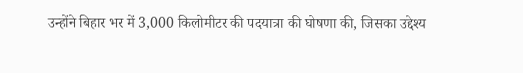उन्होंने बिहार भर में 3,000 किलोमीटर की पदयात्रा की घोषणा की, जिसका उद्देश्य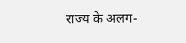राज्य के अलग-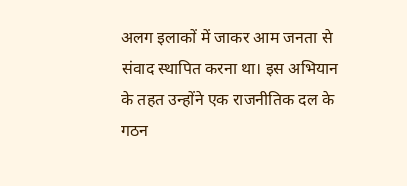अलग इलाकों में जाकर आम जनता से संवाद स्थापित करना था। इस अभियान के तहत उन्होंने एक राजनीतिक दल के गठन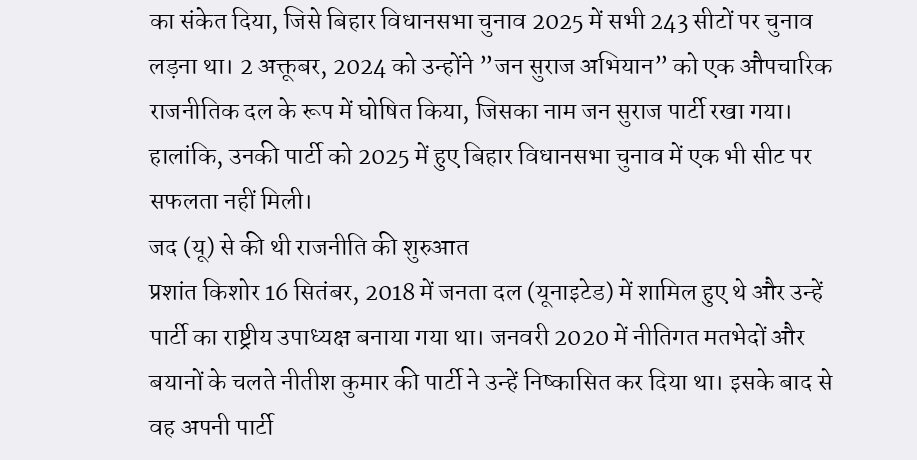का संकेत दिया, जिसे बिहार विधानसभा चुनाव 2025 में सभी 243 सीटों पर चुनाव लड़ना था। 2 अक्तूबर, 2024 को उन्होंने ”जन सुराज अभियान” को एक औपचारिक राजनीतिक दल के रूप में घोषित किया, जिसका नाम जन सुराज पार्टी रखा गया। हालांकि, उनकी पार्टी को 2025 में हुए बिहार विधानसभा चुनाव में एक भी सीट पर सफलता नहीं मिली।
जद (यू) से की थी राजनीति की शुरुआत
प्रशांत किशोर 16 सितंबर, 2018 में जनता दल (यूनाइटेड) में शामिल हुए थे और उन्हें पार्टी का राष्ट्रीय उपाध्यक्ष बनाया गया था। जनवरी 2020 में नीतिगत मतभेदों और बयानों के चलते नीतीश कुमार की पार्टी ने उन्हें निष्कासित कर दिया था। इसके बाद से वह अपनी पार्टी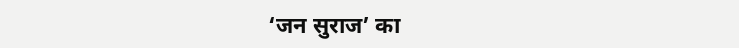‘जन सुराज’ का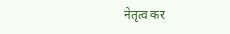नेतृत्व कर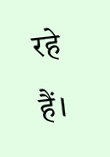रहे हैं।